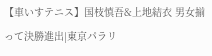【車いすテニス】国枝慎吾&上地結衣 男女揃って決勝進出|東京パラリ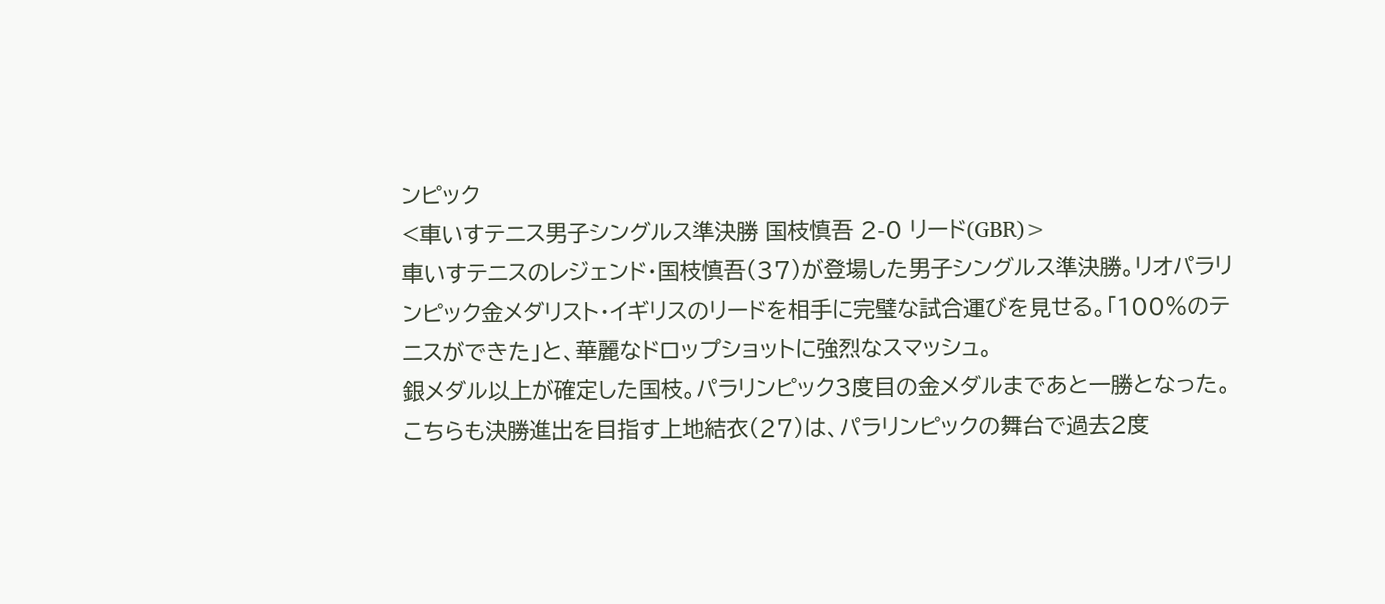ンピック
<車いすテニス男子シングルス準決勝 国枝慎吾 2-0 リード(GBR)>
車いすテニスのレジェンド・国枝慎吾(37)が登場した男子シングルス準決勝。リオパラリンピック金メダリスト・イギリスのリードを相手に完璧な試合運びを見せる。「100%のテニスができた」と、華麗なドロップショットに強烈なスマッシュ。
銀メダル以上が確定した国枝。パラリンピック3度目の金メダルまであと一勝となった。
こちらも決勝進出を目指す上地結衣(27)は、パラリンピックの舞台で過去2度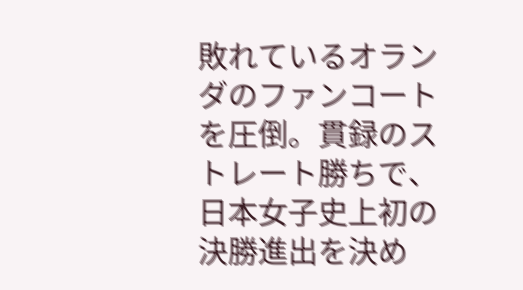敗れているオランダのファンコートを圧倒。貫録のストレート勝ちで、日本女子史上初の決勝進出を決め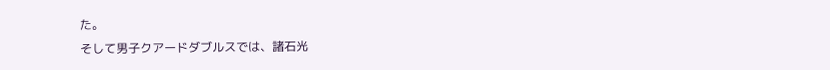た。
そして男子クアードダブルスでは、諸石光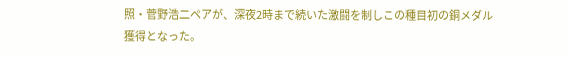照・菅野浩二ペアが、深夜2時まで続いた激闘を制しこの種目初の銅メダル獲得となった。